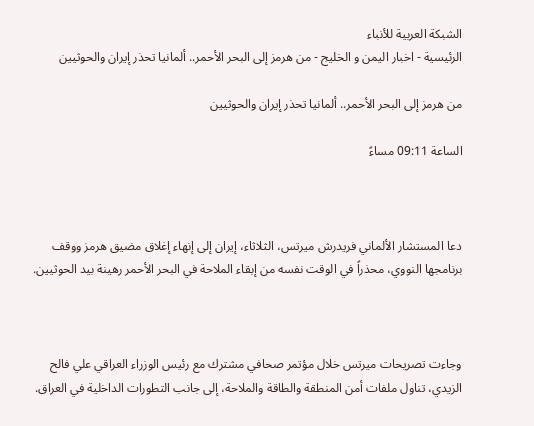الشبكة العربية للأنباء
الرئيسية - اخبار اليمن و الخليج - من هرمز إلى البحر الأحمر.. ألمانيا تحذر إيران والحوثيين

من هرمز إلى البحر الأحمر.. ألمانيا تحذر إيران والحوثيين

الساعة 09:11 مساءً



دعا المستشار الألماني فريدرش ميرتس، الثلاثاء، إيران إلى إنهاء إغلاق مضيق هرمز ووقف برنامجها النووي، محذراً في الوقت نفسه من إبقاء الملاحة في البحر الأحمر رهينة بيد الحوثيين.



وجاءت تصريحات ميرتس خلال مؤتمر صحافي مشترك مع رئيس الوزراء العراقي علي فالح الزيدي، تناول ملفات أمن المنطقة والطاقة والملاحة، إلى جانب التطورات الداخلية في العراق.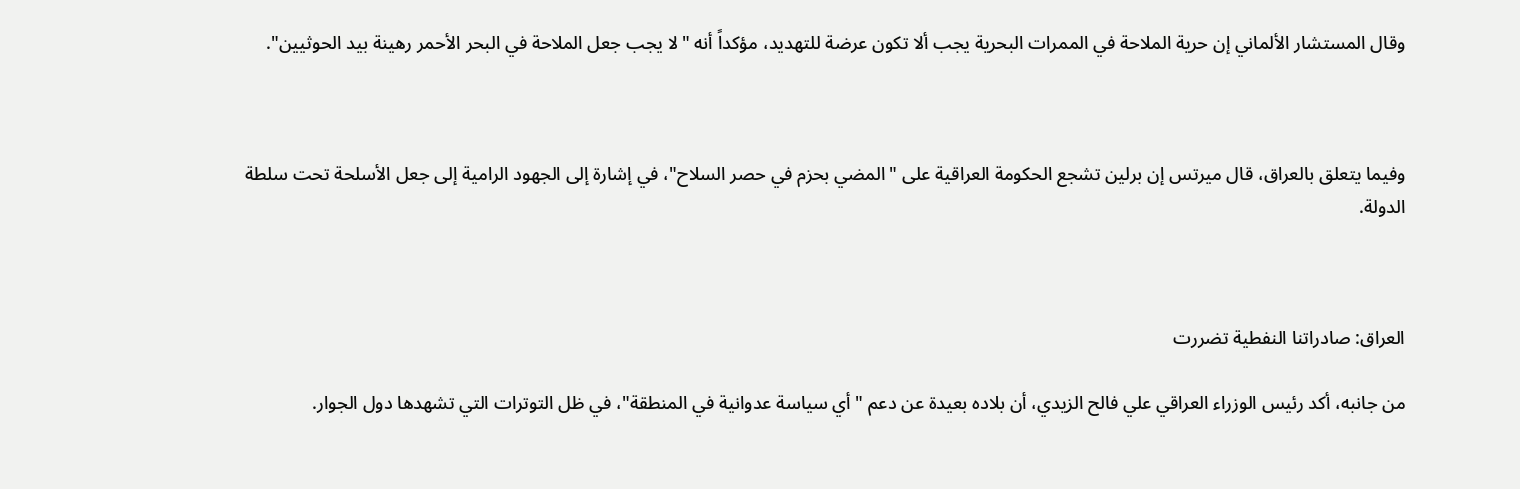وقال المستشار الألماني إن حرية الملاحة في الممرات البحرية يجب ألا تكون عرضة للتهديد، مؤكداً أنه "لا يجب جعل الملاحة في البحر الأحمر رهينة بيد الحوثيين".



وفيما يتعلق بالعراق، قال ميرتس إن برلين تشجع الحكومة العراقية على "المضي بحزم في حصر السلاح"، في إشارة إلى الجهود الرامية إلى جعل الأسلحة تحت سلطة الدولة.



العراق: صادراتنا النفطية تضررت

من جانبه، أكد رئيس الوزراء العراقي علي فالح الزيدي، أن بلاده بعيدة عن دعم "أي سياسة عدوانية في المنطقة"، في ظل التوترات التي تشهدها دول الجوار.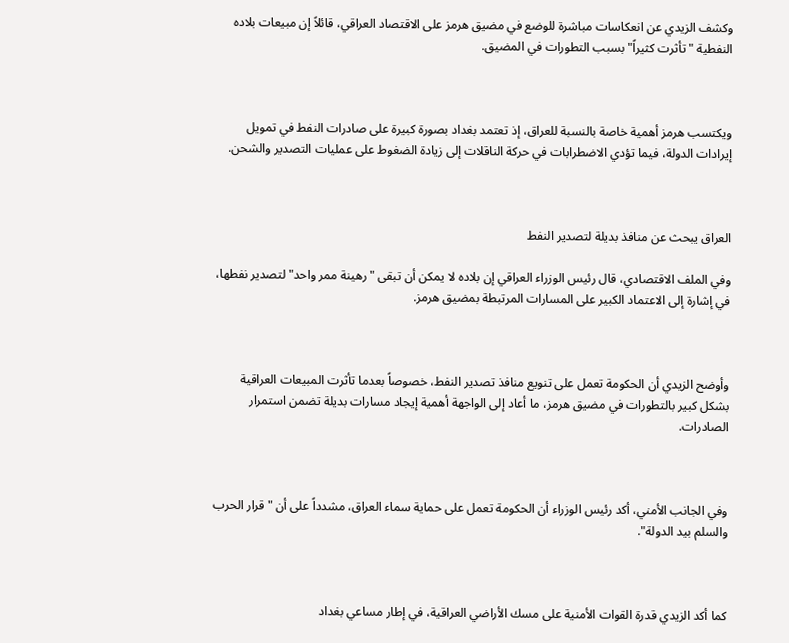وكشف الزيدي عن انعكاسات مباشرة للوضع في مضيق هرمز على الاقتصاد العراقي، قائلاً إن مبيعات بلاده النفطية "تأثرت كثيراً" بسبب التطورات في المضيق.



ويكتسب هرمز أهمية خاصة بالنسبة للعراق، إذ تعتمد بغداد بصورة كبيرة على صادرات النفط في تمويل إيرادات الدولة، فيما تؤدي الاضطرابات في حركة الناقلات إلى زيادة الضغوط على عمليات التصدير والشحن.



العراق يبحث عن منافذ بديلة لتصدير النفط

وفي الملف الاقتصادي، قال رئيس الوزراء العراقي إن بلاده لا يمكن أن تبقى "رهينة ممر واحد" لتصدير نفطها، في إشارة إلى الاعتماد الكبير على المسارات المرتبطة بمضيق هرمز.



وأوضح الزيدي أن الحكومة تعمل على تنويع منافذ تصدير النفط، خصوصاً بعدما تأثرت المبيعات العراقية بشكل كبير بالتطورات في مضيق هرمز، ما أعاد إلى الواجهة أهمية إيجاد مسارات بديلة تضمن استمرار الصادرات.



وفي الجانب الأمني، أكد رئيس الوزراء أن الحكومة تعمل على حماية سماء العراق، مشدداً على أن "قرار الحرب والسلم بيد الدولة".



كما أكد الزيدي قدرة القوات الأمنية على مسك الأراضي العراقية، في إطار مساعي بغداد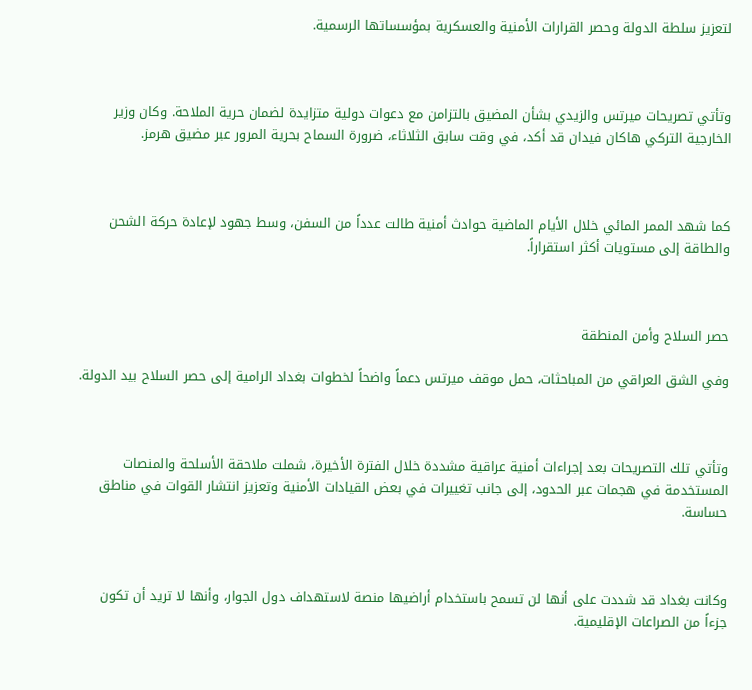لتعزيز سلطة الدولة وحصر القرارات الأمنية والعسكرية بمؤسساتها الرسمية.



وتأتي تصريحات ميرتس والزيدي بشأن المضيق بالتزامن مع دعوات دولية متزايدة لضمان حرية الملاحة. وكان وزير الخارجية التركي هاكان فيدان قد أكد، في وقت سابق الثلاثاء، ضرورة السماح بحرية المرور عبر مضيق هرمز.



كما شهد الممر المائي خلال الأيام الماضية حوادث أمنية طالت عدداً من السفن، وسط جهود لإعادة حركة الشحن والطاقة إلى مستويات أكثر استقراراً.



حصر السلاح وأمن المنطقة

وفي الشق العراقي من المباحثات، حمل موقف ميرتس دعماً واضحاً لخطوات بغداد الرامية إلى حصر السلاح بيد الدولة.



وتأتي تلك التصريحات بعد إجراءات أمنية عراقية مشددة خلال الفترة الأخيرة، شملت ملاحقة الأسلحة والمنصات المستخدمة في هجمات عبر الحدود، إلى جانب تغييرات في بعض القيادات الأمنية وتعزيز انتشار القوات في مناطق حساسة.



وكانت بغداد قد شددت على أنها لن تسمح باستخدام أراضيها منصة لاستهداف دول الجوار، وأنها لا تريد أن تكون جزءاً من الصراعات الإقليمية.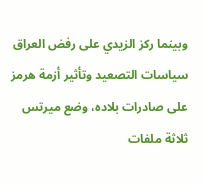وبينما ركز الزيدي على رفض العراق سياسات التصعيد وتأثير أزمة هرمز على صادرات بلاده، وضع ميرتس ثلاثة ملفات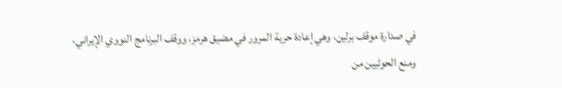في صدارة موقف برلين، وهي إعادة حرية المرور في مضيق هرمز، ووقف البرنامج النووي الإيراني، ومنع الحوثيين من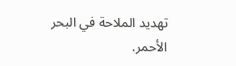تهديد الملاحة في البحر الأحمر.